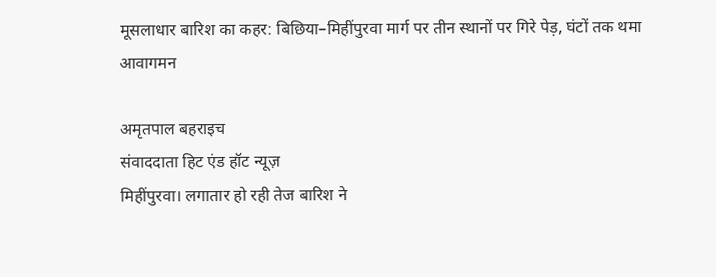मूसलाधार बारिश का कहर: बिछिया–मिहींपुरवा मार्ग पर तीन स्थानों पर गिरे पेड़, घंटों तक थमा आवागमन

अमृतपाल बहराइच
संवाददाता हिट एंड हॉट न्यूज़
मिहींपुरवा। लगातार हो रही तेज बारिश ने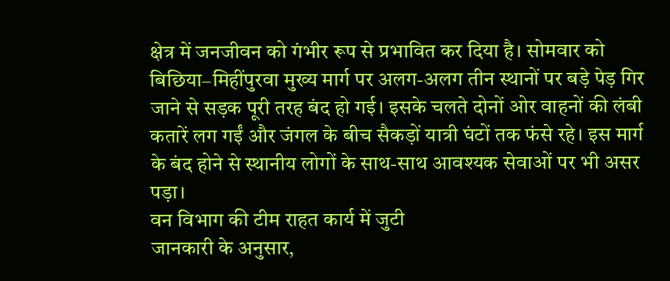क्षेत्र में जनजीवन को गंभीर रूप से प्रभावित कर दिया है। सोमवार को बिछिया–मिहींपुरवा मुख्य मार्ग पर अलग-अलग तीन स्थानों पर बड़े पेड़ गिर जाने से सड़क पूरी तरह बंद हो गई। इसके चलते दोनों ओर वाहनों की लंबी कतारें लग गईं और जंगल के बीच सैकड़ों यात्री घंटों तक फंसे रहे। इस मार्ग के बंद होने से स्थानीय लोगों के साथ-साथ आवश्यक सेवाओं पर भी असर पड़ा।
वन विभाग की टीम राहत कार्य में जुटी
जानकारी के अनुसार,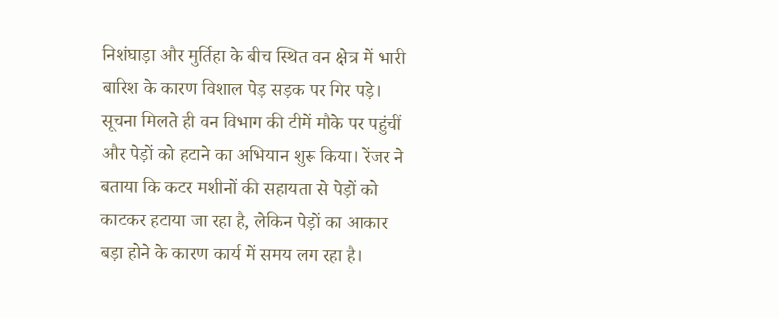निशंघाड़ा और मुर्तिहा के बीच स्थित वन क्षेत्र में भारी बारिश के कारण विशाल पेड़ सड़क पर गिर पड़े। सूचना मिलते ही वन विभाग की टीमें मौके पर पहुंचीं और पेड़ों को हटाने का अभियान शुरू किया। रेंजर ने बताया कि कटर मशीनों की सहायता से पेड़ों को काटकर हटाया जा रहा है, लेकिन पेड़ों का आकार बड़ा होने के कारण कार्य में समय लग रहा है।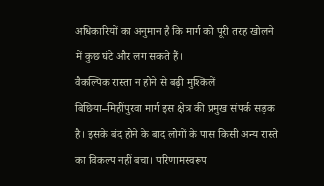अधिकारियों का अनुमान है कि मार्ग को पूरी तरह खोलने में कुछ घंटे और लग सकते हैं।
वैकल्पिक रास्ता न होने से बढ़ी मुश्किलें
बिछिया–मिहींपुरवा मार्ग इस क्षेत्र की प्रमुख संपर्क सड़क है। इसके बंद होने के बाद लोगों के पास किसी अन्य रास्ते का विकल्प नहीं बचा। परिणामस्वरूप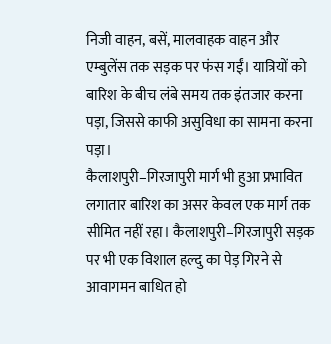निजी वाहन, बसें, मालवाहक वाहन और एम्बुलेंस तक सड़क पर फंस गईं। यात्रियों को बारिश के बीच लंबे समय तक इंतजार करना पड़ा, जिससे काफी असुविधा का सामना करना पड़ा।
कैलाशपुरी–गिरजापुरी मार्ग भी हुआ प्रभावित
लगातार बारिश का असर केवल एक मार्ग तक सीमित नहीं रहा। कैलाशपुरी–गिरजापुरी सड़क पर भी एक विशाल हल्दु का पेड़ गिरने से आवागमन बाधित हो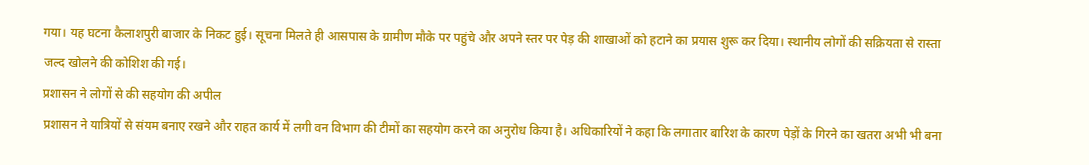गया। यह घटना कैलाशपुरी बाजार के निकट हुई। सूचना मिलते ही आसपास के ग्रामीण मौके पर पहुंचे और अपने स्तर पर पेड़ की शाखाओं को हटाने का प्रयास शुरू कर दिया। स्थानीय लोगों की सक्रियता से रास्ता जल्द खोलने की कोशिश की गई।
प्रशासन ने लोगों से की सहयोग की अपील
प्रशासन ने यात्रियों से संयम बनाए रखने और राहत कार्य में लगी वन विभाग की टीमों का सहयोग करने का अनुरोध किया है। अधिकारियों ने कहा कि लगातार बारिश के कारण पेड़ों के गिरने का खतरा अभी भी बना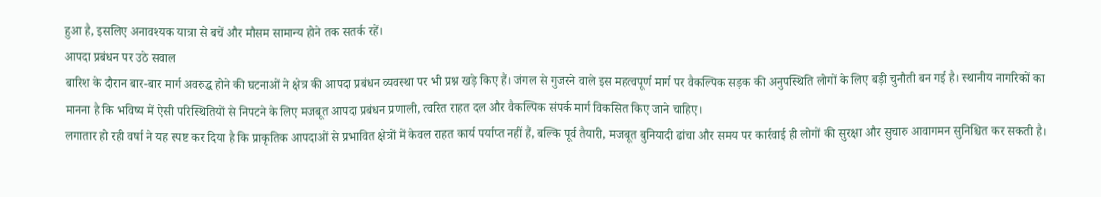हुआ है, इसलिए अनावश्यक यात्रा से बचें और मौसम सामान्य होने तक सतर्क रहें।
आपदा प्रबंधन पर उठे सवाल
बारिश के दौरान बार-बार मार्ग अवरुद्ध होने की घटनाओं ने क्षेत्र की आपदा प्रबंधन व्यवस्था पर भी प्रश्न खड़े किए हैं। जंगल से गुजरने वाले इस महत्वपूर्ण मार्ग पर वैकल्पिक सड़क की अनुपस्थिति लोगों के लिए बड़ी चुनौती बन गई है। स्थानीय नागरिकों का मानना है कि भविष्य में ऐसी परिस्थितियों से निपटने के लिए मजबूत आपदा प्रबंधन प्रणाली, त्वरित राहत दल और वैकल्पिक संपर्क मार्ग विकसित किए जाने चाहिए।
लगातार हो रही वर्षा ने यह स्पष्ट कर दिया है कि प्राकृतिक आपदाओं से प्रभावित क्षेत्रों में केवल राहत कार्य पर्याप्त नहीं हैं, बल्कि पूर्व तैयारी, मजबूत बुनियादी ढांचा और समय पर कार्रवाई ही लोगों की सुरक्षा और सुचारु आवागमन सुनिश्चित कर सकती है।